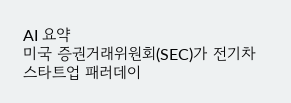AI 요약
미국 증권거래위원회(SEC)가 전기차 스타트업 패러데이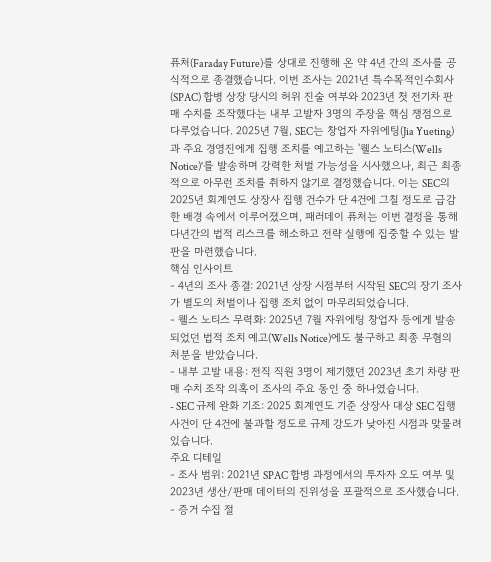퓨처(Faraday Future)를 상대로 진행해 온 약 4년 간의 조사를 공식적으로 종결했습니다. 이번 조사는 2021년 특수목적인수회사(SPAC) 합병 상장 당시의 허위 진술 여부와 2023년 첫 전기차 판매 수치를 조작했다는 내부 고발자 3명의 주장을 핵심 쟁점으로 다루었습니다. 2025년 7월, SEC는 창업자 자위에팅(Jia Yueting)과 주요 경영진에게 집행 조치를 예고하는 '웰스 노티스(Wells Notice)'를 발송하며 강력한 처벌 가능성을 시사했으나, 최근 최종적으로 아무런 조치를 취하지 않기로 결정했습니다. 이는 SEC의 2025년 회계연도 상장사 집행 건수가 단 4건에 그칠 정도로 급감한 배경 속에서 이루어졌으며, 패러데이 퓨처는 이번 결정을 통해 다년간의 법적 리스크를 해소하고 전략 실행에 집중할 수 있는 발판을 마련했습니다.
핵심 인사이트
- 4년의 조사 종결: 2021년 상장 시점부터 시작된 SEC의 장기 조사가 별도의 처벌이나 집행 조치 없이 마무리되었습니다.
- 웰스 노티스 무력화: 2025년 7월 자위에팅 창업자 등에게 발송되었던 법적 조치 예고(Wells Notice)에도 불구하고 최종 무혐의 처분을 받았습니다.
- 내부 고발 내용: 전직 직원 3명이 제기했던 2023년 초기 차량 판매 수치 조작 의혹이 조사의 주요 동인 중 하나였습니다.
- SEC 규제 완화 기조: 2025 회계연도 기준 상장사 대상 SEC 집행 사건이 단 4건에 불과할 정도로 규제 강도가 낮아진 시점과 맞물려 있습니다.
주요 디테일
- 조사 범위: 2021년 SPAC 합병 과정에서의 투자자 오도 여부 및 2023년 생산/판매 데이터의 진위성을 포괄적으로 조사했습니다.
- 증거 수집 절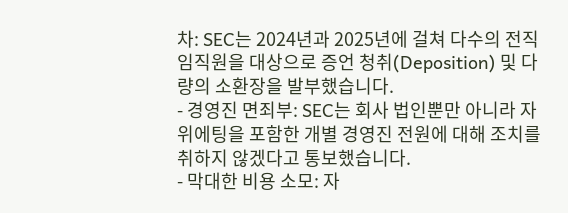차: SEC는 2024년과 2025년에 걸쳐 다수의 전직 임직원을 대상으로 증언 청취(Deposition) 및 다량의 소환장을 발부했습니다.
- 경영진 면죄부: SEC는 회사 법인뿐만 아니라 자위에팅을 포함한 개별 경영진 전원에 대해 조치를 취하지 않겠다고 통보했습니다.
- 막대한 비용 소모: 자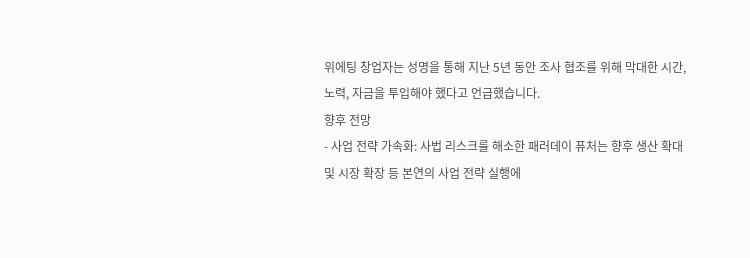위에팅 창업자는 성명을 통해 지난 5년 동안 조사 협조를 위해 막대한 시간, 노력, 자금을 투입해야 했다고 언급했습니다.
향후 전망
- 사업 전략 가속화: 사법 리스크를 해소한 패러데이 퓨처는 향후 생산 확대 및 시장 확장 등 본연의 사업 전략 실행에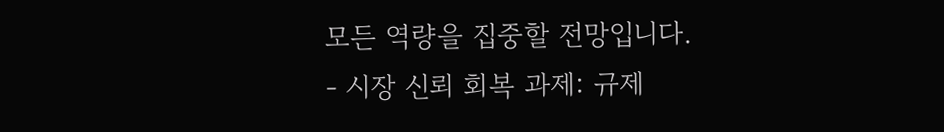모든 역량을 집중할 전망입니다.
- 시장 신뢰 회복 과제: 규제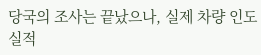당국의 조사는 끝났으나, 실제 차량 인도 실적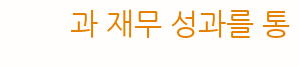과 재무 성과를 통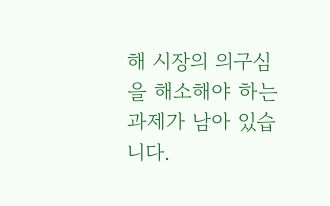해 시장의 의구심을 해소해야 하는 과제가 남아 있습니다.